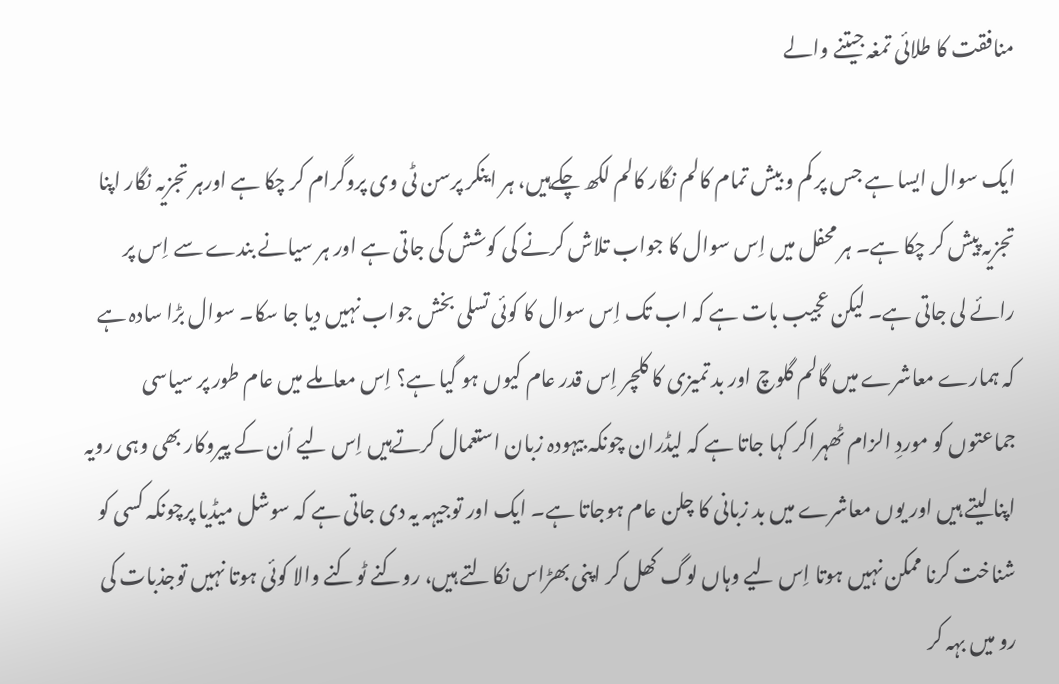منافقت کا طلائی تمغہ جیتنے والے

ایک سوال ایسا ہے جس پر کم و بیش تمام کالم نگار کالم لکھ چکےہیں، ہر اینکر پرسن ٹی وی پروگرام کر چکا ہے اورہر تجزیہ نگار اپنا تجزیہ پیش کر چکا ہے۔ ہر محفل میں اِس سوال کا جواب تلاش کرنے کی کوشش کی جاتی ہے اور ہر سیانے بندے سے اِس پر رائے لی جاتی ہے۔ لیکن عجیب بات ہے کہ اب تک اِس سوال کا کوئی تسلی بخش جواب نہیں دیا جا سکا۔ سوال بڑا سادہ ہے کہ ہمارے معاشرے میں گالم گلوچ اور بد تمیزی کا کلچر اِس قدر عام کیوں ہو گیا ہے؟ اِس معاملے میں عام طور پر سیاسی جماعتوں کو موردِ الزام ٹھہراکر کہا جاتا ہے کہ لیڈران چونکہ بیہودہ زبان استعمال کرتےہیں اِس لیے اُن کے پیروکار بھی وہی رویہ اپنا لیتے ہیں اور یوں معاشرے میں بد زبانی کا چلن عام ہوجاتا ہے۔ ایک اور توجیہہ یہ دی جاتی ہے کہ سوشل میڈیا پرچونکہ کسی کو شناخت کرنا ممکن نہیں ہوتا اِس لیے وہاں لوگ کھل کر اپنی بھڑاس نکالتے ہیں، روکنے ٹوکنے والا کوئی ہوتا نہیں توجذبات کی رو میں بہہ کر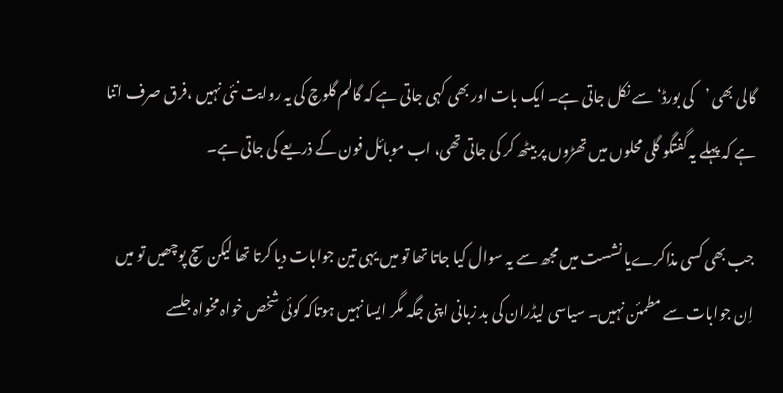گالی بھی ’کی بورڈ‘ سے نکل جاتی ہے۔ ایک بات اور بھی کہی جاتی ہے کہ گالم گلوچ کی یہ روایت نئی نہیں ،فرق صرف اتنا ہے کہ پہلے یہ گفتگو گلی محلوں میں تھڑوں پر بیٹھ کر کی جاتی تھی، اب موبائل فون کے ذریعے کی جاتی ہے۔

جب بھی کسی مذاکرےیا نشست میں مجھ سے یہ سوال کیا جاتا تھا تو میں یہی تین جوابات دیا کرتا تھا لیکن سچ پوچھیں تو میں اِن جوابات سے مطمئن نہیں۔ سیاسی لیڈران کی بد زبانی اپنی جگہ مگر ایسا نہیں ہوتاکہ کوئی شخص خواہ مخواہ جلسے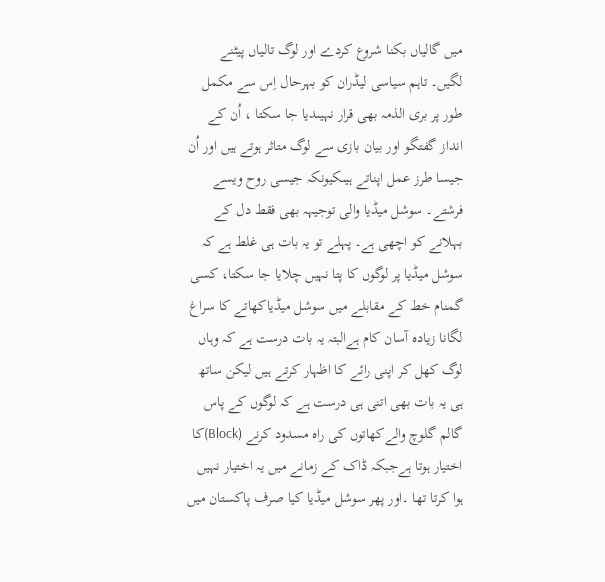میں گالیاں بکنا شروع کردے اور لوگ تالیاں پیٹنے لگیں۔ تاہم سیاسی لیڈران کو بہرحال اِس سے مکمل طور پر بری الذمہ بھی قرار نہیںدیا جا سکتا ، اُن کے انداز گفتگو اور بیان بازی سے لوگ متاثر ہوتے ہیں اور اُن جیسا طرز عمل اپناتے ہیںکیونکہ جیسی روح ویسے فرشتے۔ سوشل میڈیا والی توجیہہ بھی فقط دل کے بہلانے کو اچھی ہے۔ پہلے تو یہ بات ہی غلط ہے کہ سوشل میڈیا پر لوگوں کا پتا نہیں چلایا جا سکتا، کسی گمنام خط کے مقابلے میں سوشل میڈیاکھاتے کا سراغ لگانا زیادہ آسان کام ہےالبتہ یہ بات درست ہے کہ وہاں لوگ کھل کر اپنی رائے کا اظہار کرتے ہیں لیکن ساتھ ہی یہ بات بھی اتنی ہی درست ہے کہ لوگوں کے پاس گالم گلوچ والےکھاتوں کی راہ مسدود کرنے (Block)کا اختیار ہوتا ہےجبکہ ڈاک کے زمانے میں یہ اختیار نہیں ہوا کرتا تھا ۔اور پھر سوشل میڈیا کیا صرف پاکستان میں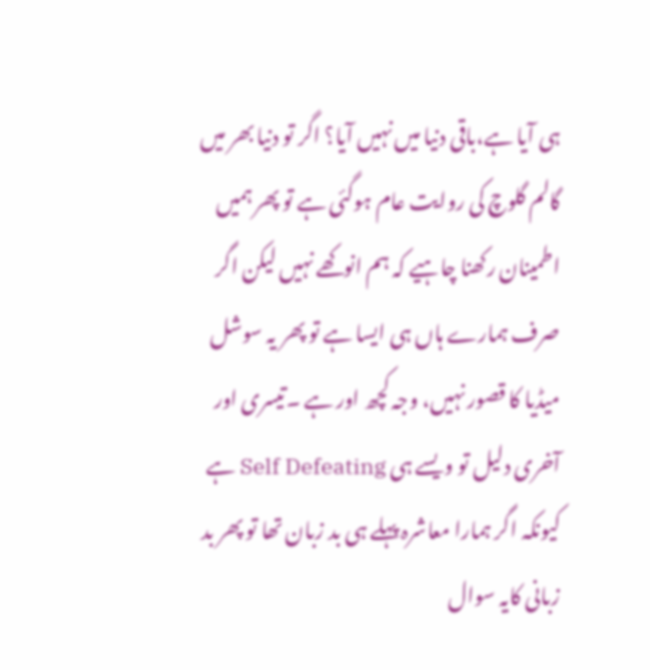ہی آیا ہے،باقی دنیا میں نہیں آیا؟ اگر تو دنیا بھر میں گالم گلوچ کی روایت عام ہوگئی ہے تو پھر ہمیں اطمینان رکھنا چاہیے کہ ہم انوکھے نہیں لیکن اگر صرف ہمارے ہاں ہی ایسا ہے تو پھر یہ سوشل میڈیا کا قصور نہیں، وجہ کچھ اور ہے ۔تیسری اور آخری دلیل تو ویسے ہی Self Defeating ہے کیونکہ اگر ہمارا معاشرہ پہلے ہی بد زبان تھا تو پھر بد زبانی کایہ سوال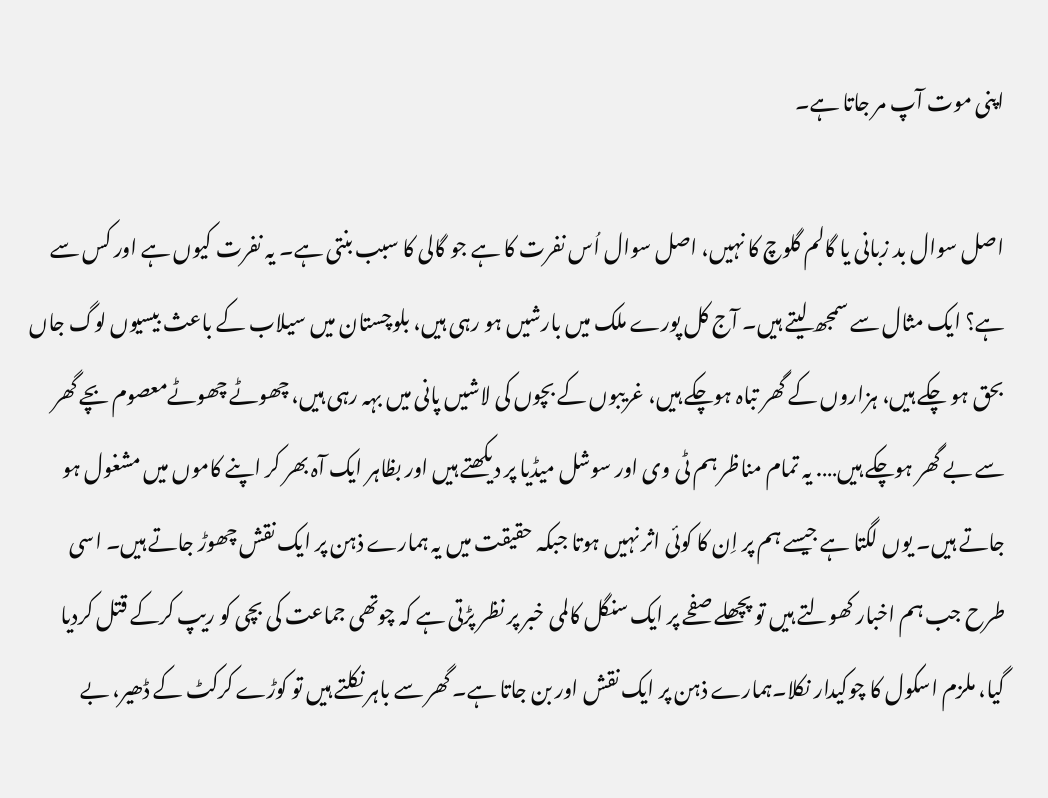اپنی موت آپ مر جاتا ہے۔

اصل سوال بد زبانی یا گالم گلوچ کا نہیں، اصل سوال اُس نفرت کا ہے جو گالی کا سبب بنتی ہے۔ یہ نفرت کیوں ہے اور کس سے ہے؟ ایک مثال سے سمجھ لیتے ہیں۔ آج کل پورے ملک میں بارشیں ہو رہی ہیں، بلوچستان میں سیلاب کے باعث بیسیوں لوگ جاں بحق ہو چکے ہیں، ہزاروں کے گھر تباہ ہوچکے ہیں، غریبوں کے بچوں کی لاشیں پانی میں بہہ رہی ہیں، چھوٹے چھوٹےمعصوم بچے گھر سے بے گھر ہوچکے ہیں…. یہ تمام مناظر ہم ٹی وی اور سوشل میڈیا پر دیکھتے ہیں اور بظاہر ایک آہ بھر کر اپنے کاموں میں مشغول ہو جاتے ہیں۔ یوں لگتا ہے جیسے ہم پر اِن کا کوئی اثر نہیں ہوتا جبکہ حقیقت میں یہ ہمارے ذہن پر ایک نقش چھوڑ جاتے ہیں۔ اسی طرح جب ہم اخبار کھولتے ہیں تو پچھلے صفحے پر ایک سنگل کالمی خبر پر نظر پڑتی ہے کہ چوتھی جماعت کی بچی کو ریپ کرکے قتل کردیا گیا، ملزم اسکول کا چوکیدار نکلا۔ہمارے ذہن پر ایک نقش اور بن جاتا ہے۔ گھر سے باہر نکلتے ہیں تو کوڑے کرکٹ کے ڈھیر، بے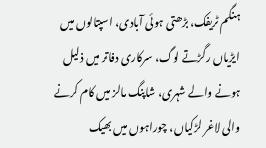ہنگم ٹریفک، بڑھتی ہوئی آبادی، اسپتالوں میں ایڑیاں رگڑتے لوگ، سرکاری دفاتر میں ذلیل ہونے والے شہری، شاپنگ مالز میں کام کرنے والی لاغر لڑکیاں، چوراہوں میں بھیک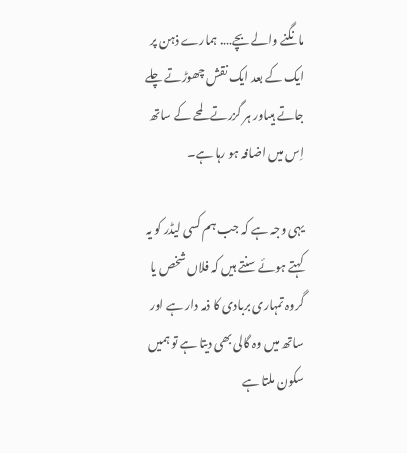مانگنے والے بچے…. ہمارے ذہن پر ایک کے بعد ایک نقش چھوڑتے چلے جاتے ہیںاور ہر گزرتے لمحے کے ساتھ اِس میں اضافہ ہو رہا ہے۔

یہی وجہ ہے کہ جب ہم کسی لیڈر کو یہ کہتے ہوئے سنتے ہیں کہ فلاں شخص یا گروہ تمہاری بربادی کا ذمہ دار ہے اور ساتھ میں وہ گالی بھی دیتا ہے تو ہمیں سکون ملتا ہے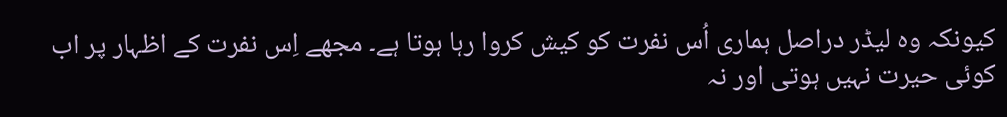کیونکہ وہ لیڈر دراصل ہماری اُس نفرت کو کیش کروا رہا ہوتا ہے۔ مجھے اِس نفرت کے اظہار پر اب کوئی حیرت نہیں ہوتی اور نہ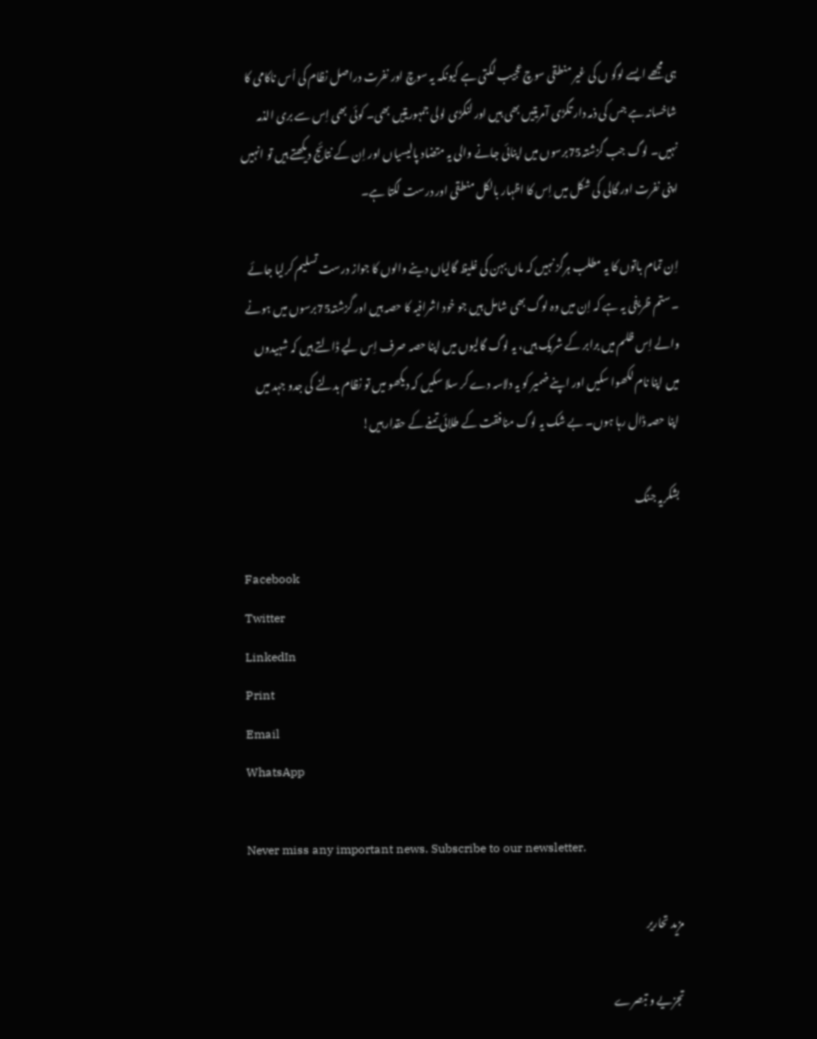ہی مجھے ایسے لوگو ں کی غیر منطقی سوچ عجیب لگتی ہے کیونکہ یہ سوچ اور نفرت دراصل نظام کی اُس ناکامی کا شاخسانہ ہے جس کی ذمہ دار تگڑی آمریتیں بھی ہیں اور لنگڑی لولی جمہوریتیں بھی۔ کوئی بھی اِس سے بری الذمہ نہیں۔ لوگ جب گزشتہ75برسوں میں اپنائی جانے والی یہ متضاد پالیسیاں اور اِن کے نتائج دیکھتے ہیں تو انہیں اپنی نفرت اور گالی کی شکل میں اِس کا اظہار بالکل منطقی اور درست لگتا ہے۔

اِن تمام باتوں کا یہ مطلب ہرگز نہیں کہ ماں بہن کی غلیظ گالیاں دینے والوں کا جواز درست تسلیم کرلیا جائے ۔ستم ظریفی یہ ہے کہ اِن میں وہ لوگ بھی شامل ہیں جو خود اشرافیہ کا حصہ ہیں اور گزشتہ75برسوں میں ہونے والے اِس ظلم میں برابر کے شریک ہیں، یہ لوگ گالیوں میں اپنا حصہ صرف اِس لیے ڈالتے ہیں کہ شہیدوں میں اپنا نام لکھوا سکیں اور اپنے ضمیر کو یہ دلاسہ دے کر سلا سکیں کہ دیکھو میں تو نظام بدلنے کی جدو جہد میں اپنا حصہ ڈال رہا ہوں۔ بے شک یہ لوگ منافقت کے طلائی تمغے کے حقدار ہیں!

بشکریہ جنگ

Facebook
Twitter
LinkedIn
Print
Email
WhatsApp

Never miss any important news. Subscribe to our newsletter.

مزید تحاریر

تجزیے و تبصرے